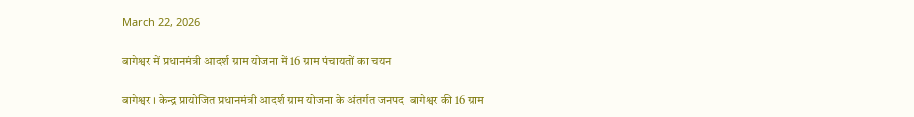March 22, 2026

बागेश्वर में प्रधानमंत्री आदर्श ग्राम योजना में 16 ग्राम पंचायतों का चयन

बागेश्वर । केन्द्र प्रायोजित प्रधानमंत्री आदर्श ग्राम योजना के अंतर्गत जनपद  बागेश्वर की 16 ग्राम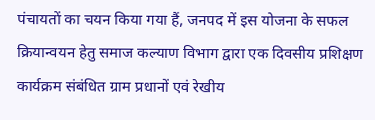पंचायतों का चयन किया गया हैं, जनपद में इस योजना के सफल क्रियान्वयन हेतु समाज कल्याण विभाग द्वारा एक दिवसीय प्रशिक्षण कार्यक्रम संबंधित ग्राम प्रधानों एवं रेखीय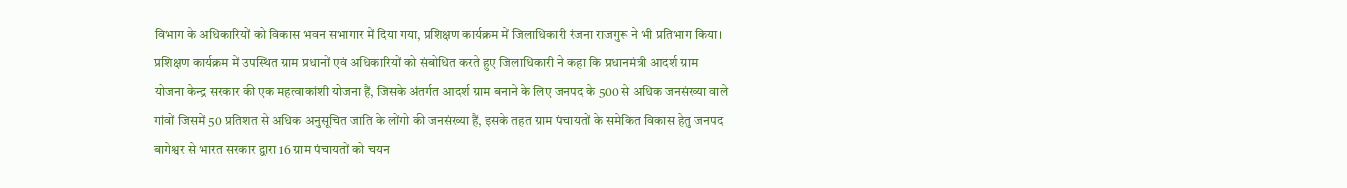विभाग के अधिकारियों को विकास भवन सभागार में दिया गया, प्रशिक्षण कार्यक्रम में जिलाधिकारी रंजना राजगुरू ने भी प्रतिभाग किया। प्रशिक्षण कार्यक्रम में उपस्थित ग्राम प्रधानों एवं अधिकारियों को संबोधित करते हुए जिलाधिकारी ने कहा कि प्रधानमंत्री आदर्श ग्राम योजना केन्द्र सरकार की एक महत्वाकांशी योजना हैं, जिसके अंतर्गत आदर्श ग्राम बनाने के लिए जनपद के 500 से अधिक जनसंख्या वाले गांवों जिसमें 50 प्रतिशत से अधिक अनुसूचित जाति के लोंगो की जनसंख्या हैं, इसके तहत ग्राम पंचायतों के समेकित विकास हेतु जनपद बागेश्वर से भारत सरकार द्वारा 16 ग्राम पंचायतों को चयन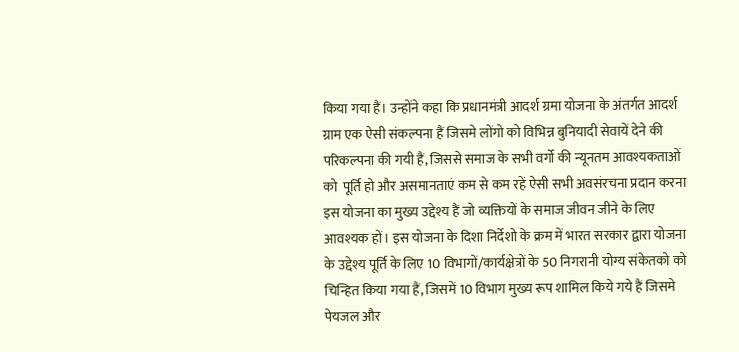किया गया हैं। उन्होंने कहा कि प्रधानमंत्री आदर्श ग्रमा योजना के अंतर्गत आदर्श ग्राम एक ऐसी संकल्पना हैं जिसमे लोंगो को विभिन्न बुनियादी सेवायें देने की परिकल्पना की गयी हैं, जिससे समाज के सभी वर्गो की न्यूनतम आवश्यकताओं को  पूर्ति हो और असमानताएं कम से कम रहें ऐसी सभी अवसंरचना प्रदान करना इस योजना का मुख्य उद्देश्य हैं जो व्यक्तियों के समाज जीवन जीने के लिए आवश्यक हों। इस योजना के दिशा निर्देशो के क्रम में भारत सरकार द्वारा योजना के उद्देश्य पूर्ति के लिए 10 विभागों/कार्यक्षेत्रों के 50 निगरानी योग्य संकेतको को चिन्हित किया गया हैं, जिसमें 10 विभाग मुख्य रूप शामिल किये गये हैं जिसमे पेयजल और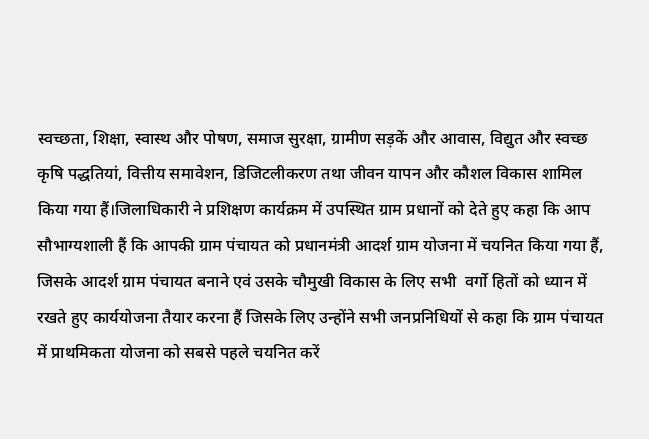स्वच्छता, शिक्षा, स्वास्थ और पोषण, समाज सुरक्षा, ग्रामीण सड़कें और आवास, विद्युत और स्वच्छ कृषि पद्धतियां, वित्तीय समावेशन, डिजिटलीकरण तथा जीवन यापन और कौशल विकास शामिल किया गया हैं।जिलाधिकारी ने प्रशिक्षण कार्यक्रम में उपस्थित ग्राम प्रधानों को देते हुए कहा कि आप सौभाग्यशाली हैं कि आपकी ग्राम पंचायत को प्रधानमंत्री आदर्श ग्राम योजना में चयनित किया गया हैं, जिसके आदर्श ग्राम पंचायत बनाने एवं उसके चौमुखी विकास के लिए सभी  वर्गो हितों को ध्यान में  रखते हुए कार्ययोजना तैयार करना हैं जिसके लिए उन्होंने सभी जनप्रनिधियों से कहा कि ग्राम पंचायत में प्राथमिकता योजना को सबसे पहले चयनित करें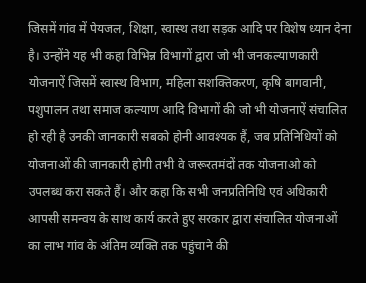जिसमें गांव में पेयजल, शिक्षा, स्वास्थ तथा सड़क आदि पर विशेष ध्यान देना है। उन्होंने यह भी कहा विभिन्न विभागों द्वारा जो भी जनकल्याणकारी योजनाऐं जिसमें स्वास्थ विभाग, महिला सशक्तिकरण, कृषि बागवानी, पशुपालन तथा समाज कल्याण आदि विभागों की जो भी योजनाऐं संचालित हो रही है उनकी जानकारी सबको होनी आवश्यक हैं, जब प्रतिनिधियों को योजनाओं की जानकारी होगी तभी वे जरूरतमंदों तक योजनाओ को उपलब्ध करा सकते हैं। और कहा कि सभी जनप्रतिनिधि एवं अधिकारी आपसी समन्वय के साथ कार्य करते हुए सरकार द्वारा संचालित योजनाओं का लाभ गांव के अंतिम व्यक्ति तक पहुंचाने की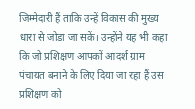जिम्मेदारी हैं ताकि उन्हें विकास की मुख्य धारा से जोडा जा सकें। उन्होंने यह भी कहा कि जो प्रशिक्षण आपकों आदर्श ग्राम पंचायत बनाने के लिए दिया जा रहा हैं उस प्रशिक्षण को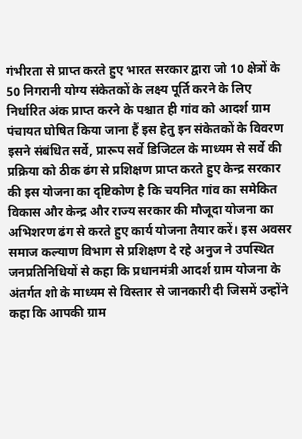गंभीरता से प्राप्त करते हुए भारत सरकार द्वारा जो 10 क्षेत्रों के 50 निगरानी योग्य संकेतकों के लक्ष्य पूर्ति करने के लिए निर्धारित अंक प्राप्त करने के पश्चात ही गांव को आदर्श ग्राम पंचायत घोषित किया जाना हैं इस हेतु इन संकेतकों के विवरण इसने संबंधित सर्वे, प्रारूप सर्वे डिजिटल के माध्यम से सर्वे की प्रक्रिया को ठीक ढंग से प्रशिक्षण प्राप्त करते हुए केन्द्र सरकार की इस योजना का दृष्टिकोण है कि चयनित गांव का समेकित विकास और केन्द्र और राज्य सरकार की मौजूदा योजना का अभिशरण ढंग से करते हुए कार्य योजना तैयार करें। इस अवसर समाज कल्याण विभाग से प्रशिक्षण दे रहे अनुज ने उपस्थित जनप्रतिनिधियों से कहा कि प्रधानमंत्री आदर्श ग्राम योजना के अंतर्गत शो के माध्यम से विस्तार से जानकारी दी जिसमें उन्होंने कहा कि आपकी ग्राम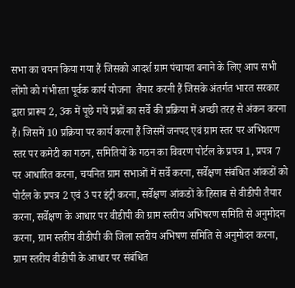सभा का चयन किया गया हैं जिसको आदर्श ग्राम पंचायत बनाने के लिए आप सभी लोंगो को गंभीरता पूर्वक कार्य योजना  तैयार करनी हैं जिसके अंतर्गत भारत सरकार द्वारा प्रारूप 2, 3क में पूछे गयें प्रश्नों का सर्वे की प्रक्रिया में अच्छी तरह से अंकन करना हैं। जिसमें 10 प्रक्रिया पर कार्य करना हैं जिसमें जनपद एवं ग्राम स्तर पर अभिशरण स्तर पर कमेटी का गठन, समितियों के गठन का विवरण पोर्टल के प्रपत्र 1, प्रपत्र 7 पर आधारित करना, चयनित ग्राम सभाओं में सर्वे करना, सर्वेक्षण संबंधित आंकडों को पोर्टल के प्रपत्र 2 एवं 3 पर इंट्री करना, सर्वेक्षण आंकडों के हिसाब से वीडीपी तैयार करना, सर्वेक्षण के आधार पर वीडीपी की ग्राम स्तरीय अभिषरण समिति से अनुमोदन करना, ग्राम स्तरीय वीडीपी की जिला स्तरीय अभिषण समिति से अनुमोदन करना, ग्राम स्तरीय वीडीपी के आधार पर संबंधित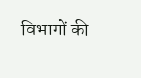विभागों की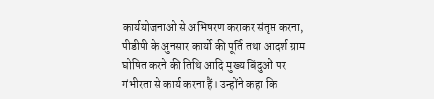कार्ययोजनाओ से अभिषरण कराकर संतृप्त करना, पीडीपी के अुनसार कार्यो की पूर्ति तथा आदर्श ग्राम घोषित करने की तिथि आदि मुख्य बिंदुओं पर गंभीरता से कार्य करना हैं। उन्होंने कहा कि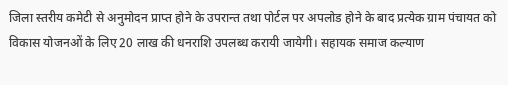जिला स्तरीय कमेटी से अनुमोदन प्राप्त होने के उपरान्त तथा पोर्टल पर अपलोड होने के बाद प्रत्येक ग्राम पंचायत को विकास योजनओं के लिए 20 लाख की धनराशि उपलब्ध करायी जायेगी। सहायक समाज कल्याण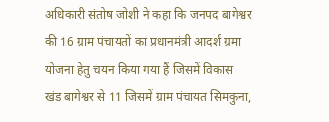अधिकारी संतोष जोशी ने कहा कि जनपद बागेश्वर की 16 ग्राम पंचायतों का प्रधानमंत्री आदर्श ग्रमा योजना हेतु चयन किया गया हैं जिसमें विकास खंड बागेश्वर से 11 जिसमें ग्राम पंचायत सिमकुना,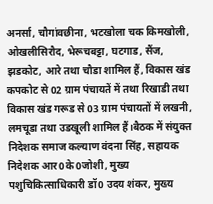अनर्सा, चौगांवछीना, भटखोला चक किमखोली, ओखलीसिरौद, भेरूचबट्टा, घटगाड, सैंज, झडकोट, आरे तथा चौडा शामिल हैं, विकास खंड कपकोट से 02 ग्राम पंचायतें में तथा रिखाडी तथा विकास खंड गरूड से 03 ग्राम पंचायतों में लखनी, लमचूडा तथा उडखूली शामिल हैं।बैठक में संयुक्त निदेशक समाज कल्याण वंदना सिंह, सहायक निदेशक आर0के0जोशी, मुख्य पशुचिकित्साधिकारी डॉ0 उदय शंकर, मुख्य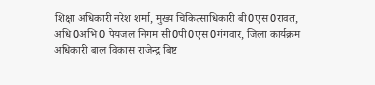शिक्षा अधिकारी नरेश शर्मा, मुख्य चिकित्साधिकारी बी0एस0रावत, अधि0अभि0 पेयजल निगम सी0पी0एस0गंगवार, जिला कार्यक्रम अधिकारी बाल विकास राजेन्द्र बिष्ट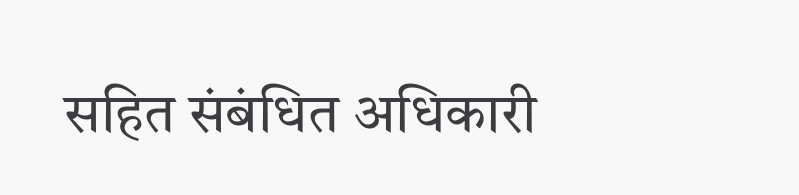सहित संबंधित अधिकारी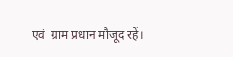एवं  ग्राम प्रधान मौजूद रहें।